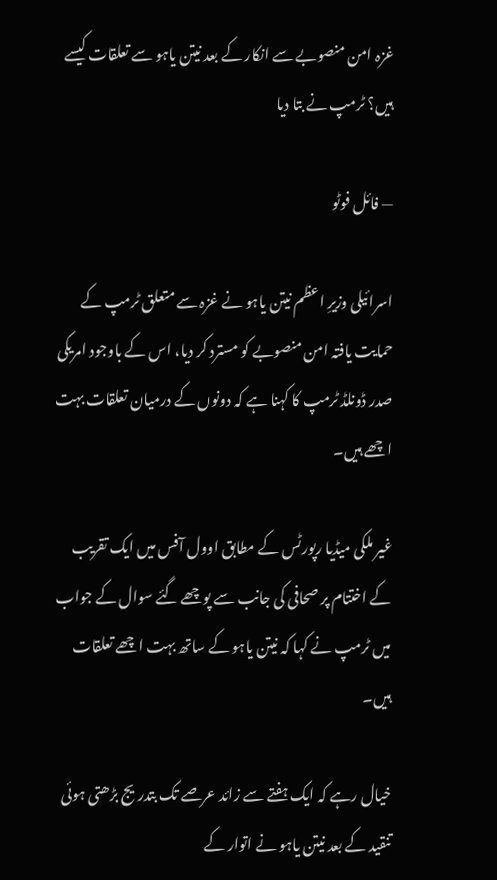غزہ امن منصوبے سے انکار کے بعد نیتن یاہو سے تعلقات کیسے ہیں؟ ٹرمپ نے بتا دیا

— فائل فوٹو

اسرائیلی وزیرِ اعظم نیتن یاہو نے غزہ سے متعلق ٹرمپ کے حمایت یافتہ امن منصوبے کو مسترد کر دیا، اس کے باوجود امریکی صدر ڈونلڈ ٹرمپ کا کہنا ہے کہ دونوں کے درمیان تعلقات بہت اچھے ہیں۔

غیر ملکی میڈیا رپورٹس کے مطابق اوول آفس میں ایک تقریب کے اختتام پر صحافی کی جانب سے پوچھے گئے سوال کے جواب میں ٹرمپ نے کہا کہ نیتن یاہو کے ساتھ بہت اچھے تعلقات ہیں۔

خیال رہے کہ ایک ہفتے سے زائد عرصے تک بتدریج بڑھتی ہوئی تنقید کے بعد نیتن یاہو نے اتوار کے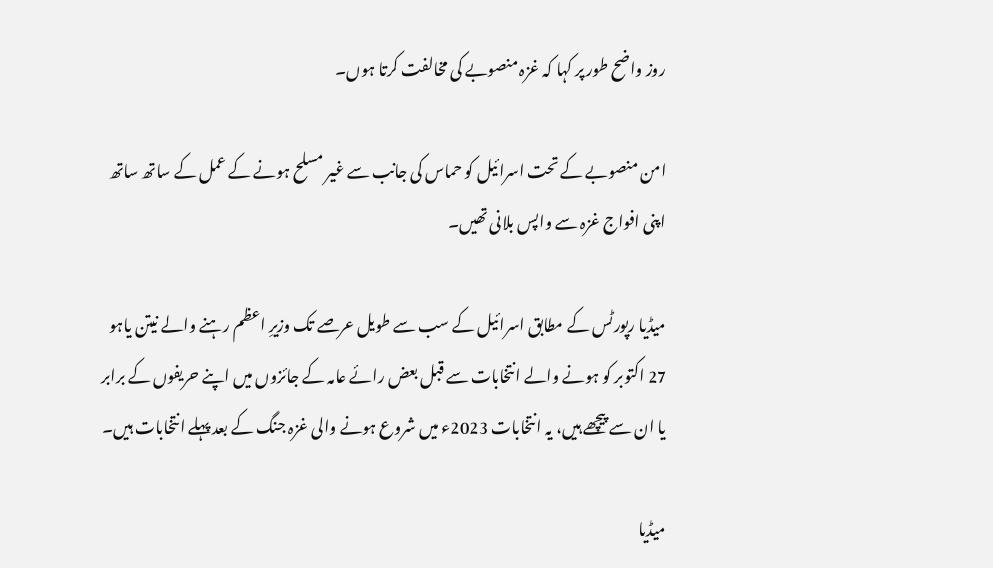روز واضح طور پر کہا کہ غزہ منصوبے کی مخالفت کرتا ہوں۔

امن منصوبے کے تحت اسرائیل کو حماس کی جانب سے غیر مسلح ہونے کے عمل کے ساتھ ساتھ اپنی افواج غزہ سے واپس بلانی تھیں۔

میڈیا رپورٹس کے مطابق اسرائیل کے سب سے طویل عرصے تک وزیرِ اعظم رہنے والے نیتن یاہو 27 اکتوبر کو ہونے والے انتخابات سے قبل بعض رائے عامہ کے جائزوں میں اپنے حریفوں کے برابر یا ان سے پیچھے ہیں، یہ انتخابات 2023ء میں شروع ہونے والی غزہ جنگ کے بعد پہلے انتخابات ہیں۔

میڈیا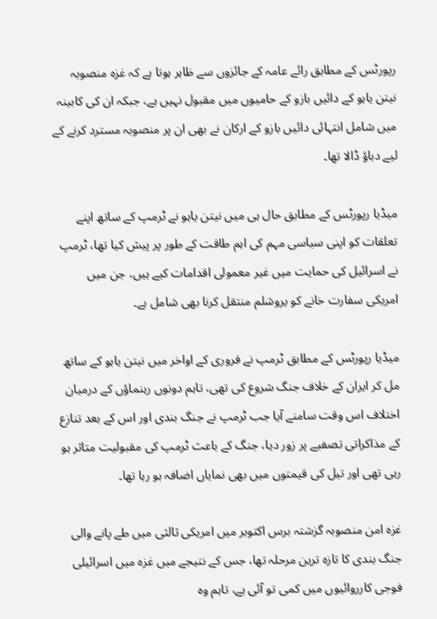رپورٹس کے مطابق رائے عامہ کے جائزوں سے ظاہر ہوتا ہے کہ غزہ منصوبہ نیتن یاہو کے دائیں بازو کے حامیوں میں مقبول نہیں ہے، جبکہ ان کی کابینہ میں شامل انتہائی دائیں بازو کے ارکان نے بھی ان پر منصوبہ مسترد کرنے کے لیے دباؤ ڈالا تھا۔

میڈیا رپورٹس کے مطابق حال ہی میں نیتن یاہو نے ٹرمپ کے ساتھ اپنے تعلقات کو اپنی سیاسی مہم کی اہم طاقت کے طور پر پیش کیا تھا، ٹرمپ نے اسرائیل کی حمایت میں غیر معمولی اقدامات کیے ہیں، جن میں امریکی سفارت خانے کو یروشلم منتقل کرنا بھی شامل ہے۔

میڈیا رپورٹس کے مطابق ٹرمپ نے فروری کے اواخر میں نیتن یاہو کے ساتھ مل کر ایران کے خلاف جنگ شروع کی تھی، تاہم دونوں رہنماؤں کے درمیان اختلاف اس وقت سامنے آیا جب ٹرمپ نے جنگ بندی اور اس کے بعد تنازع کے مذاکراتی تصفیے پر زور دیا، جنگ کے باعث ٹرمپ کی مقبولیت متاثر ہو رہی تھی اور تیل کی قیمتوں میں بھی نمایاں اضافہ ہو رہا تھا۔

غزہ امن منصوبہ گزشتہ برس اکتوبر میں امریکی ثالثی میں طے پانے والی جنگ بندی کا تازہ ترین مرحلہ تھا، جس کے نتیجے میں غزہ میں اسرائیلی فوجی کارروائیوں میں کمی تو آئی ہے، تاہم وہ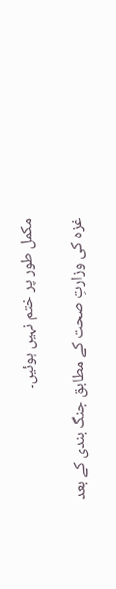مکمل طور پر ختم نہیں ہوئیں۔

غزہ کی وزارتِ صحت کے مطابق جنگ بندی کے بعد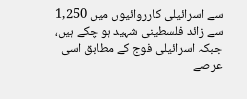سے اسرائیلی کارروائیوں میں 1,250 سے زائد فلسطینی شہید ہو چکے ہیں، جبکہ اسرائیلی فوج کے مطابق اسی عرصے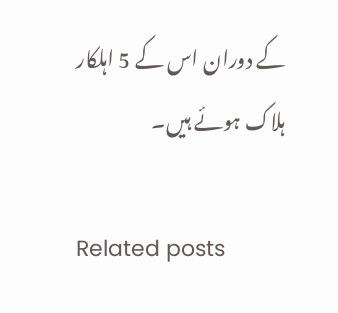کے دوران اس کے 5 اہلکار ہلاک ہوئے ہیں۔

Related posts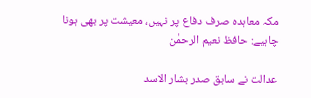مکہ معاہدہ صرف دفاع پر نہیں، معیشت پر بھی ہونا چاہیے: حافظ نعیم الرحمٰن

عدالت نے سابق صدر بشار الاسد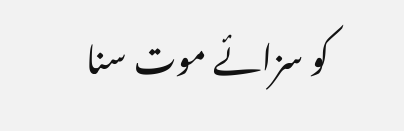کو سزائے موت سنا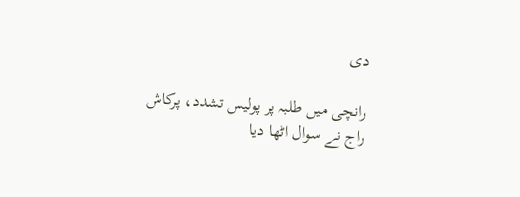دی

رانچی میں طلبہ پر پولیس تشدد، پرکاش راج نے سوال اٹھا دیا